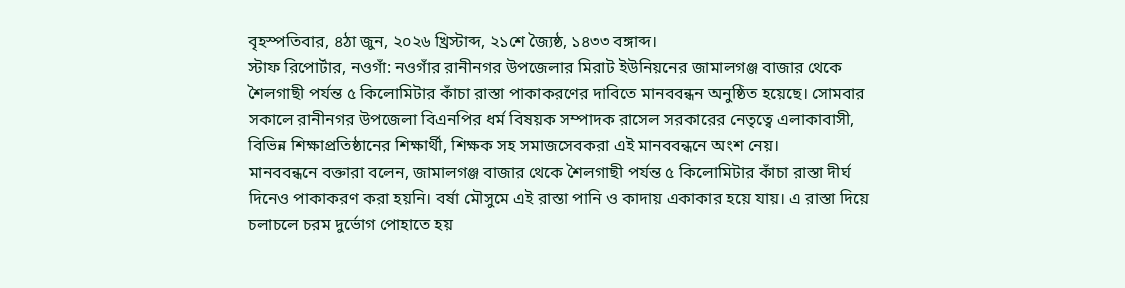বৃহস্পতিবার, ৪ঠা জুন, ২০২৬ খ্রিস্টাব্দ, ২১শে জ্যৈষ্ঠ, ১৪৩৩ বঙ্গাব্দ।
স্টাফ রিপোর্টার, নওগাঁ: নওগাঁর রানীনগর উপজেলার মিরাট ইউনিয়নের জামালগঞ্জ বাজার থেকে শৈলগাছী পর্যন্ত ৫ কিলোমিটার কাঁচা রাস্তা পাকাকরণের দাবিতে মানববন্ধন অনুষ্ঠিত হয়েছে। সোমবার সকালে রানীনগর উপজেলা বিএনপির ধর্ম বিষয়ক সম্পাদক রাসেল সরকারের নেতৃত্বে এলাকাবাসী, বিভিন্ন শিক্ষাপ্রতিষ্ঠানের শিক্ষার্থী, শিক্ষক সহ সমাজসেবকরা এই মানববন্ধনে অংশ নেয়।
মানববন্ধনে বক্তারা বলেন, জামালগঞ্জ বাজার থেকে শৈলগাছী পর্যন্ত ৫ কিলোমিটার কাঁচা রাস্তা দীর্ঘ দিনেও পাকাকরণ করা হয়নি। বর্ষা মৌসুমে এই রাস্তা পানি ও কাদায় একাকার হয়ে যায়। এ রাস্তা দিয়ে চলাচলে চরম দুর্ভোগ পোহাতে হয়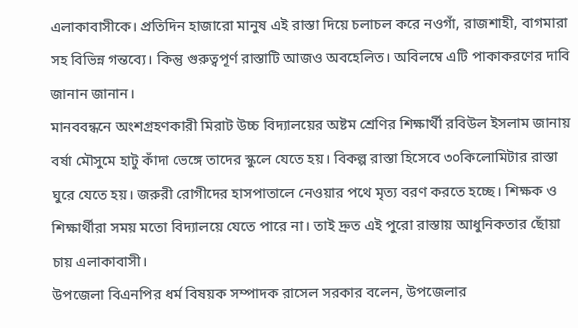এলাকাবাসীকে। প্রতিদিন হাজারো মানুষ এই রাস্তা দিয়ে চলাচল করে নওগাঁ, রাজশাহী, বাগমারা সহ বিভিন্ন গন্তব্যে। কিন্তু গুরুত্বপূর্ণ রাস্তাটি আজও অবহেলিত। অবিলম্বে এটি পাকাকরণের দাবি জানান জানান।
মানববন্ধনে অংশগ্রহণকারী মিরাট উচ্চ বিদ্যালয়ের অষ্টম শ্রেণির শিক্ষার্থী রবিউল ইসলাম জানায় বর্ষা মৌসুমে হাটু কাঁদা ভেঙ্গে তাদের স্কুলে যেতে হয়। বিকল্প রাস্তা হিসেবে ৩০কিলোমিটার রাস্তা ঘুরে যেতে হয়। জরুরী রোগীদের হাসপাতালে নেওয়ার পথে মৃত্য বরণ করতে হচ্ছে। শিক্ষক ও শিক্ষার্থীরা সময় মতো বিদ্যালয়ে যেতে পারে না। তাই দ্রুত এই পুরো রাস্তায় আধুনিকতার ছোঁয়া চায় এলাকাবাসী।
উপজেলা বিএনপির ধর্ম বিষয়ক সম্পাদক রাসেল সরকার বলেন, উপজেলার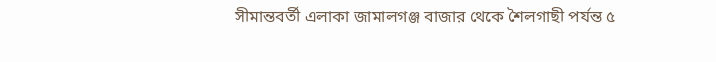সীমান্তবর্তী এলাকা জামালগঞ্জ বাজার থেকে শৈলগাছী পর্যন্ত ৫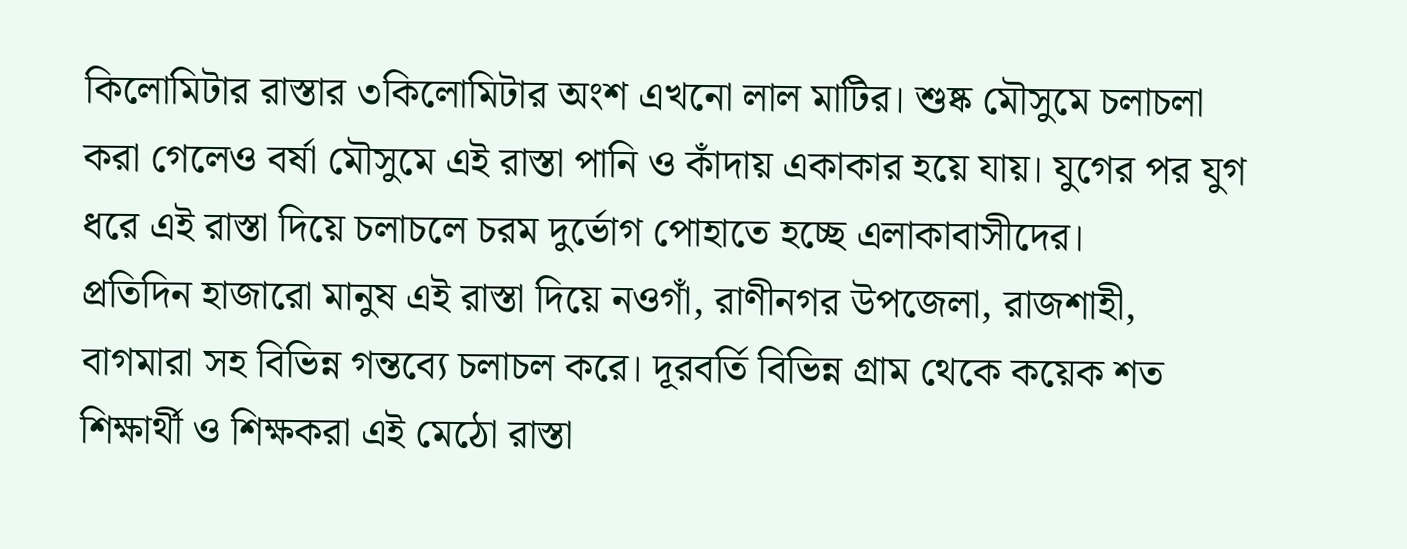কিলোমিটার রাস্তার ৩কিলোমিটার অংশ এখনো লাল মাটির। শুষ্ক মৌসুমে চলাচলা করা গেলেও বর্ষা মৌসুমে এই রাস্তা পানি ও কাঁদায় একাকার হয়ে যায়। যুগের পর যুগ ধরে এই রাস্তা দিয়ে চলাচলে চরম দুর্ভোগ পোহাতে হচ্ছে এলাকাবাসীদের।
প্রতিদিন হাজারো মানুষ এই রাস্তা দিয়ে নওগাঁ, রাণীনগর উপজেলা, রাজশাহী, বাগমারা সহ বিভিন্ন গন্তব্যে চলাচল করে। দূরবর্তি বিভিন্ন গ্রাম থেকে কয়েক শত শিক্ষার্থী ও শিক্ষকরা এই মেঠো রাস্তা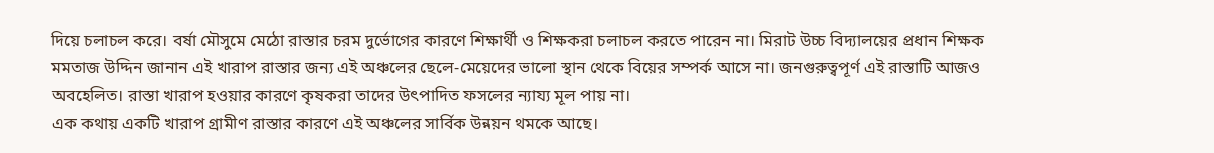দিয়ে চলাচল করে। বর্ষা মৌসুমে মেঠো রাস্তার চরম দুর্ভোগের কারণে শিক্ষার্থী ও শিক্ষকরা চলাচল করতে পারেন না। মিরাট উচ্চ বিদ্যালয়ের প্রধান শিক্ষক মমতাজ উদ্দিন জানান এই খারাপ রাস্তার জন্য এই অঞ্চলের ছেলে-মেয়েদের ভালো স্থান থেকে বিয়ের সম্পর্ক আসে না। জনগুরুত্বপূর্ণ এই রাস্তাটি আজও অবহেলিত। রাস্তা খারাপ হওয়ার কারণে কৃষকরা তাদের উৎপাদিত ফসলের ন্যায্য মূল পায় না।
এক কথায় একটি খারাপ গ্রামীণ রাস্তার কারণে এই অঞ্চলের সার্বিক উন্নয়ন থমকে আছে।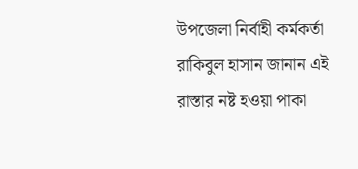উপজেলা নির্বাহী কর্মকর্তা রাকিবুল হাসান জানান এই রাস্তার নষ্ট হওয়া পাকা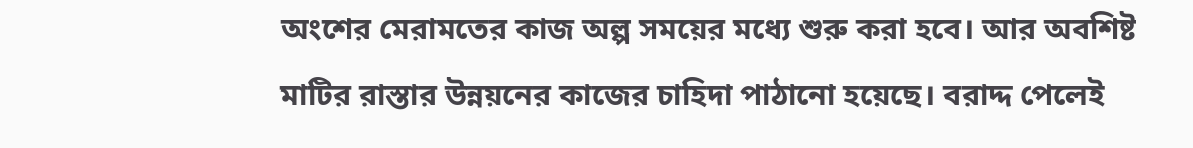অংশের মেরামতের কাজ অল্প সময়ের মধ্যে শুরু করা হবে। আর অবশিষ্ট মাটির রাস্তার উন্নয়নের কাজের চাহিদা পাঠানো হয়েছে। বরাদ্দ পেলেই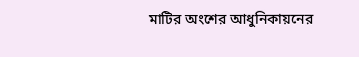মাটির অংশের আধুনিকায়নের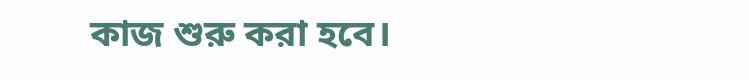কাজ শুরু করা হবে।